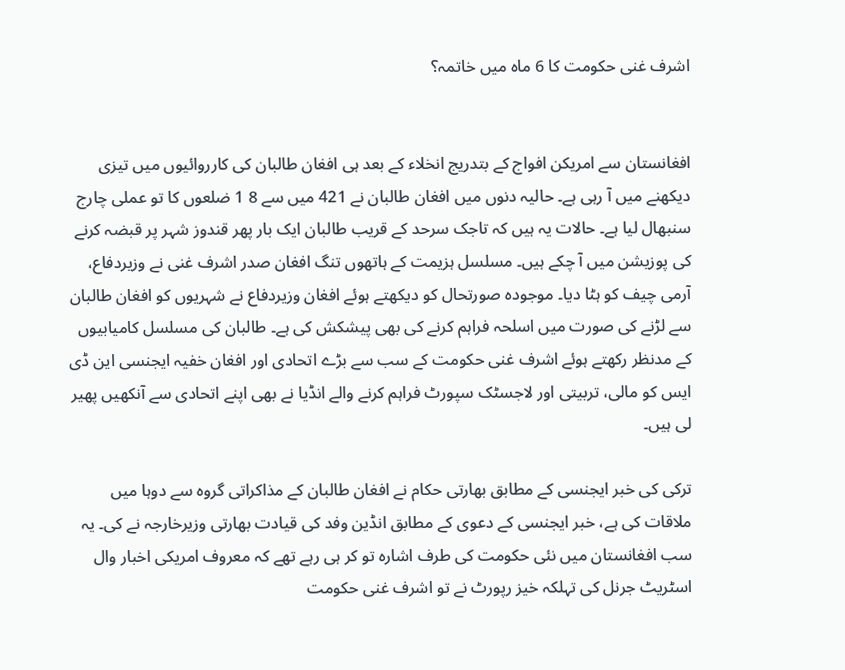اشرف غنی حکومت کا 6 ماہ میں خاتمہ؟


افغانستان سے امریکن افواج کے بتدریج انخلاء کے بعد ہی افغان طالبان کی کارروائیوں میں تیزی دیکھنے میں آ رہی ہے۔ حالیہ دنوں میں افغان طالبان نے 421 میں سے 8 1 ضلعوں کا تو عملی چارج سنبھال لیا ہے۔ حالات یہ ہیں کہ تاجک سرحد کے قریب طالبان ایک بار پھر قندوز شہر پر قبضہ کرنے کی پوزیشن میں آ چکے ہیں۔ مسلسل ہزیمت کے ہاتھوں تنگ افغان صدر اشرف غنی نے وزیردفاع، آرمی چیف کو ہٹا دیا۔ موجودہ صورتحال کو دیکھتے ہوئے افغان وزیردفاع نے شہریوں کو افغان طالبان سے لڑنے کی صورت میں اسلحہ فراہم کرنے کی بھی پیشکش کی ہے۔ طالبان کی مسلسل کامیابیوں کے مدنظر رکھتے ہوئے اشرف غنی حکومت کے سب سے بڑے اتحادی اور افغان خفیہ ایجنسی این ڈی ایس کو مالی، تربیتی اور لاجسٹک سپورٹ فراہم کرنے والے انڈیا نے بھی اپنے اتحادی سے آنکھیں پھیر لی ہیں۔

ترکی کی خبر ایجنسی کے مطابق بھارتی حکام نے افغان طالبان کے مذاکراتی گروہ سے دوہا میں ملاقات کی ہے، خبر ایجنسی کے دعوی کے مطابق انڈین وفد کی قیادت بھارتی وزیرخارجہ نے کی۔ یہ سب افغانستان میں نئی حکومت کی طرف اشارہ تو کر ہی رہے تھے کہ معروف امریکی اخبار وال اسٹریٹ جرنل کی تہلکہ خیز رپورٹ نے تو اشرف غنی حکومت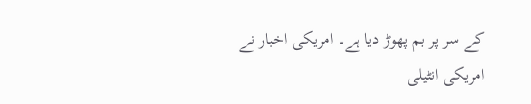کے سر پر بم پھوڑ دیا ہے۔ امریکی اخبار نے امریکی انٹیلی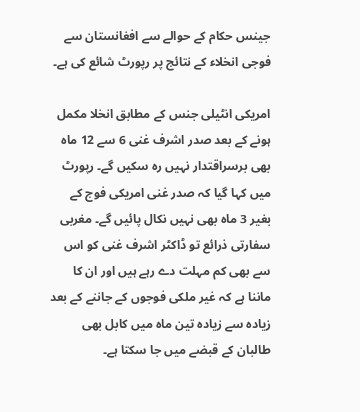جینس حکام کے حوالے سے افغانستان سے فوجی انخلاء کے نتائج پر رپورٹ شائع کی ہے۔

امریکی انٹیلی جنس کے مطابق انخلا مکمل ہونے کے بعد صدر اشرف غنی 6 سے 12 ماہ بھی برسراقتدار نہیں رہ سکیں گے۔ رپورٹ میں کہا گیا کہ صدر غنی امریکی فوج کے بغیر 3 ماہ بھی نہیں نکال پائیں گے۔ مغربی سفارتی ذرائع تو ڈاکٹر اشرف غنی کو اس سے بھی کم مہلت دے رہے ہیں اور ان کا ماننا ہے کہ غیر ملکی فوجوں کے جاننے کے بعد زیادہ سے زیادہ تین ماہ میں کابل بھی طالبان کے قبضے میں جا سکتا ہے۔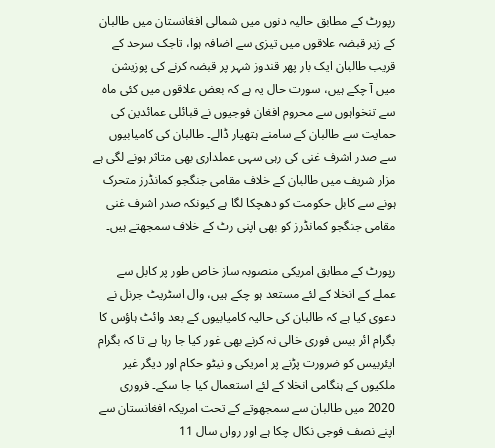رپورٹ کے مطابق حالیہ دنوں میں شمالی افغانستان میں طالبان کے زیر قبضہ علاقوں میں تیزی سے اضافہ ہوا، تاجک سرحد کے قریب طالبان ایک بار پھر قندوز شہر پر قبضہ کرنے کی پوزیشن میں آ چکے ہیں، سورت حال یہ ہے کہ بعض علاقوں میں کئی ماہ سے تنخواہوں سے محروم افغان فوجیوں نے قبائلی عمائدین کی حمایت سے طالبان کے سامنے ہتھیار ڈالے۔ طالبان کی کامیابیوں سے صدر اشرف غنی کی رہی سہی عملداری بھی متاثر ہونے لگی ہے مزار شریف میں طالبان کے خلاف مقامی جنگجو کمانڈرز متحرک ہونے سے کابل حکومت کو دھچکا لگا ہے کیونکہ صدر اشرف غنی مقامی جنگجو کمانڈرز کو بھی اپنی رٹ کے خلاف سمجھتے ہیں۔

رپورٹ کے مطابق امریکی منصوبہ ساز خاص طور پر کابل سے عملے کے انخلا کے لئے مستعد ہو چکے ہیں، وال اسٹریٹ جرنل نے دعوی کیا ہے کہ طالبان کی حالیہ کامیابیوں کے بعد وائٹ ہاؤس کا بگرام ائر بیس فوری خالی نہ کرنے بھی غور کیا جا رہا ہے تا کہ بگرام ایئربیس کو ضرورت پڑنے پر امریکی و نیٹو حکام اور دیگر غیر ملکیوں کے ہنگامی انخلا کے لئے استعمال کیا جا سکے۔ فروری 2020 میں طالبان سے سمجھوتے کے تحت امریکہ افغانستان سے اپنے نصف فوجی نکال چکا ہے اور رواں سال 11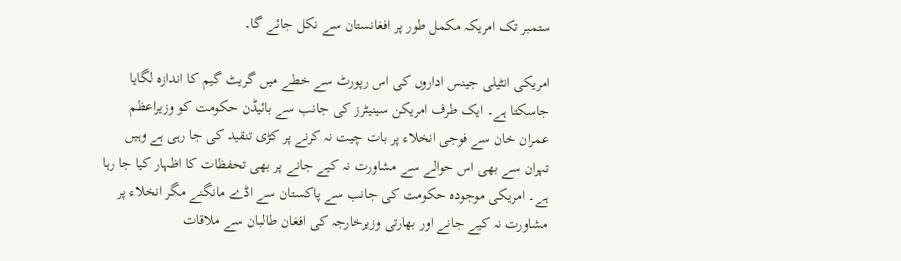ستمبر تک امریکہ مکمل طور پر افغانستان سے نکل جائے گا۔

امریکی انٹیلی جینس اداروں کی اس رپورٹ سے خطے میں گریٹ گیم کا اندازہ لگایا جاسکتا ہے۔ ایک طرف امریکن سینیٹرز کی جانب سے بائیڈن حکومت کو وزیراعظم عمران خان سے فوجی انخلاء پر بات چیت نہ کرنے پر کڑی تنقید کی جا رہی ہے وہیں تہران سے بھی اس حوالے سے مشاورت نہ کیے جانے پر بھی تحفظات کا اظہار کیا جا رہا ہے۔ امریکی موجودہ حکومت کی جانب سے پاکستان سے اڈے مانگنے مگر انخلاء پر مشاورت نہ کیے جانے اور بھارتی وزیرخارجہ کی افغان طالبان سے ملاقات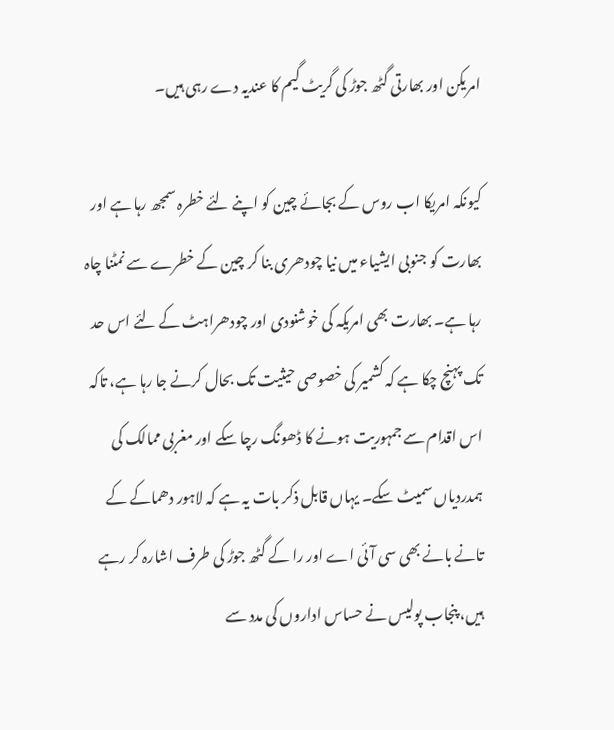امریکن اور بھارتی گٹھ جوڑ کی گریٹ گیم کا عندیہ دے رہی ہیں۔

کیونکہ امریکا اب روس کے بجائے چین کو اپنے لئے خطرہ سمجھ رہا ہے اور بھارت کو جنوبی ایشیاء میں نیا چودھری بنا کر چین کے خطرے سے نمٹنا چاہ رہا ہے۔ بھارت بھی امریکہ کی خوشنودی اور چودھراہٹ کے لئے اس حد تک پہنچ چکا ہے کہ کشمیر کی خصوصی حیثیت تک بحال کرنے جا رہا ہے، تاکہ اس اقدام سے جمہوریت ہونے کا ڈھونگ رچا سکے اور مغربی ممالک کی ہمدردیاں سمیٹ سکے۔ یہاں قابل ذکر بات یہ ہے کہ لاہور دھماکے کے تانے بانے بھی سی آئی اے اور را کے گٹھ جوڑ کی طرف اشارہ کر رہے ہیں، پنجاب پولیس نے حساس اداروں کی مدد سے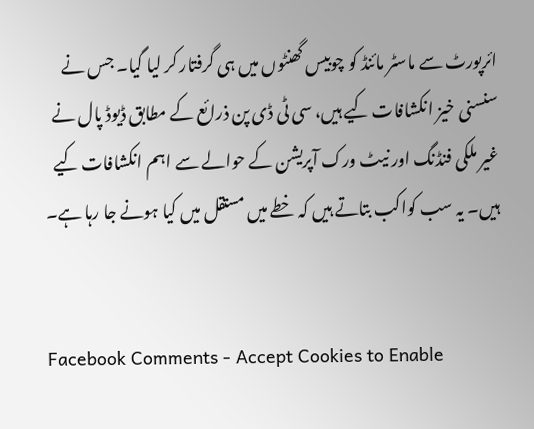ائرپورٹ سے ماسٹر مائنڈ کو چوبیس گھنٹوں میں ہی گرفتار کر لیا گیا۔ جس نے سنسنی خیز انکشافات کیے ہیں، سی ٹی ڈی پن ذرائع کے مطابق ڈیوڈ پال نے غیر ملکی فنڈنگ اور نیٹ ورک آپریشن کے حوالے سے اہم انکشافات کیے ہیں۔ یہ سب کواکب بتاتے ہیں کہ خطے میں مستقل میں کیا ہونے جا رہا ہے۔


Facebook Comments - Accept Cookies to Enable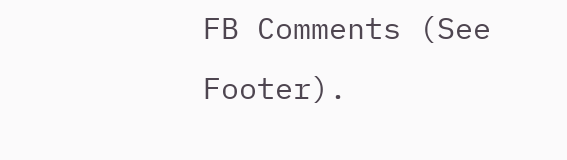FB Comments (See Footer).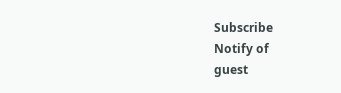Subscribe
Notify of
guest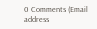0 Comments (Email address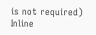is not required)
Inline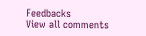Feedbacks
View all comments